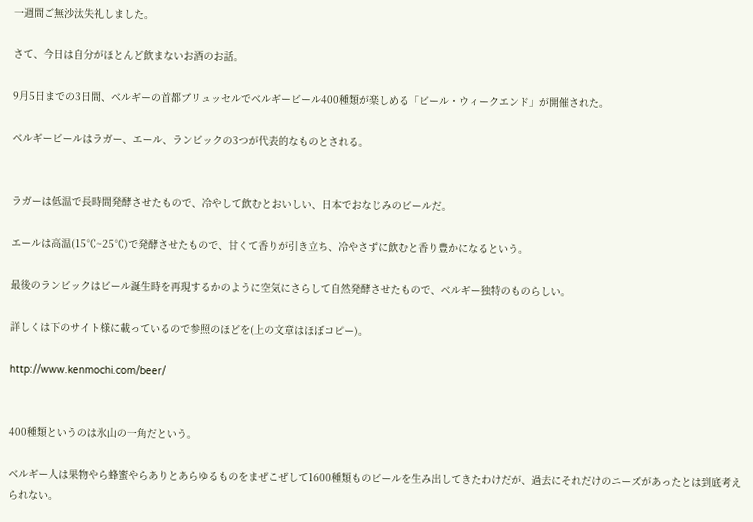一週間ご無沙汰失礼しました。

さて、今日は自分がほとんど飲まないお酒のお話。

9月5日までの3日間、ベルギーの首都ブリュッセルでベルギービール400種類が楽しめる「ビール・ウィークエンド」が開催された。

ベルギービールはラガー、エール、ランビックの3つが代表的なものとされる。


ラガーは低温で長時間発酵させたもので、冷やして飲むとおいしい、日本でおなじみのビールだ。

エールは高温(15℃~25℃)で発酵させたもので、甘くて香りが引き立ち、冷やさずに飲むと香り豊かになるという。

最後のランビックはビール誕生時を再現するかのように空気にさらして自然発酵させたもので、ベルギー独特のものらしい。

詳しくは下のサイト様に載っているので参照のほどを(上の文章はほぼコピー)。

http://www.kenmochi.com/beer/


400種類というのは氷山の一角だという。

ベルギー人は果物やら蜂蜜やらありとあらゆるものをまぜこぜして1600種類ものビールを生み出してきたわけだが、過去にそれだけのニーズがあったとは到底考えられない。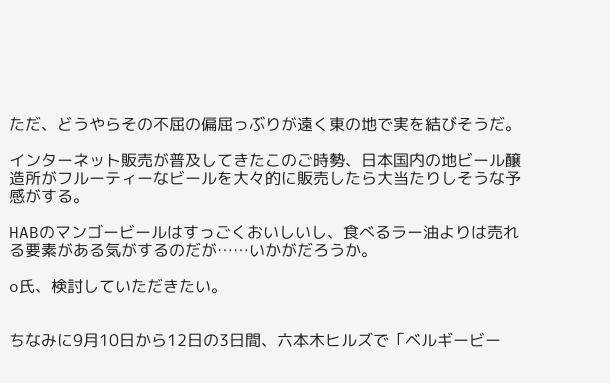ただ、どうやらその不屈の偏屈っぶりが遠く東の地で実を結びそうだ。

インターネット販売が普及してきたこのご時勢、日本国内の地ビール醸造所がフルーティーなビールを大々的に販売したら大当たりしそうな予感がする。

HABのマンゴービールはすっごくおいしいし、食べるラー油よりは売れる要素がある気がするのだが……いかがだろうか。

o氏、検討していただきたい。


ちなみに9月10日から12日の3日間、六本木ヒルズで「ベルギービー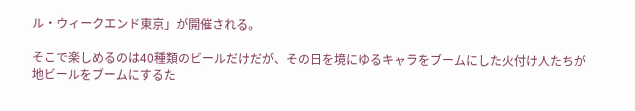ル・ウィークエンド東京」が開催される。

そこで楽しめるのは40種類のビールだけだが、その日を境にゆるキャラをブームにした火付け人たちが地ビールをブームにするた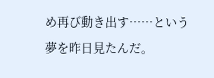め再び動き出す……という夢を昨日見たんだ。